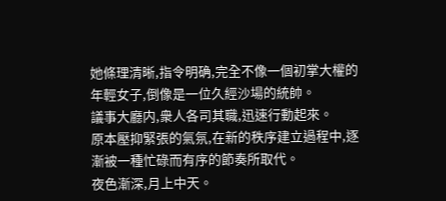她條理清晰,指令明确,完全不像一個初掌大權的年輕女子,倒像是一位久經沙場的統帥。
議事大廳内,衆人各司其職,迅速行動起來。
原本壓抑緊張的氣氛,在新的秩序建立過程中,逐漸被一種忙碌而有序的節奏所取代。
夜色漸深,月上中天。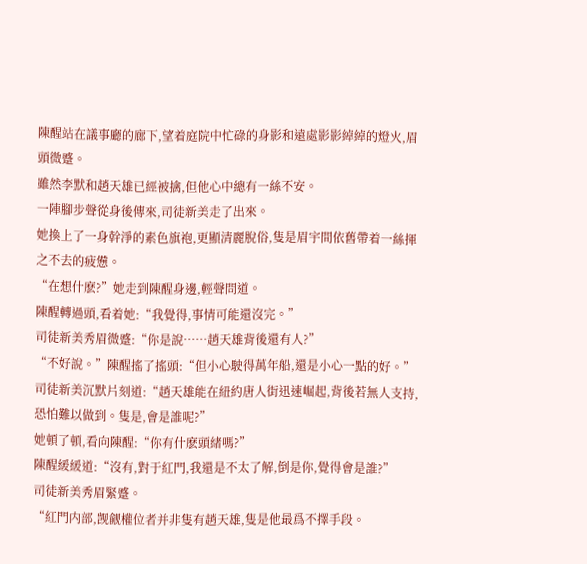陳醒站在議事廳的廊下,望着庭院中忙碌的身影和遠處影影綽綽的燈火,眉頭微蹙。
雖然李默和趙天雄已經被擒,但他心中總有一絲不安。
一陣腳步聲從身後傳來,司徒新美走了出來。
她換上了一身幹淨的素色旗袍,更顯清麗脫俗,隻是眉宇間依舊帶着一絲揮之不去的疲憊。
“在想什麽?”她走到陳醒身邊,輕聲問道。
陳醒轉過頭,看着她:“我覺得,事情可能還沒完。”
司徒新美秀眉微蹙:“你是說……趙天雄背後還有人?”
“不好說。”陳醒搖了搖頭:“但小心駛得萬年船,還是小心一點的好。”
司徒新美沉默片刻道:“趙天雄能在紐約唐人街迅速崛起,背後若無人支持,恐怕難以做到。隻是,會是誰呢?”
她頓了頓,看向陳醒:“你有什麽頭緒嗎?”
陳醒緩緩道:“沒有,對于紅門,我還是不太了解,倒是你,覺得會是誰?”
司徒新美秀眉緊蹙。
“紅門内部,觊觎權位者并非隻有趙天雄,隻是他最爲不擇手段。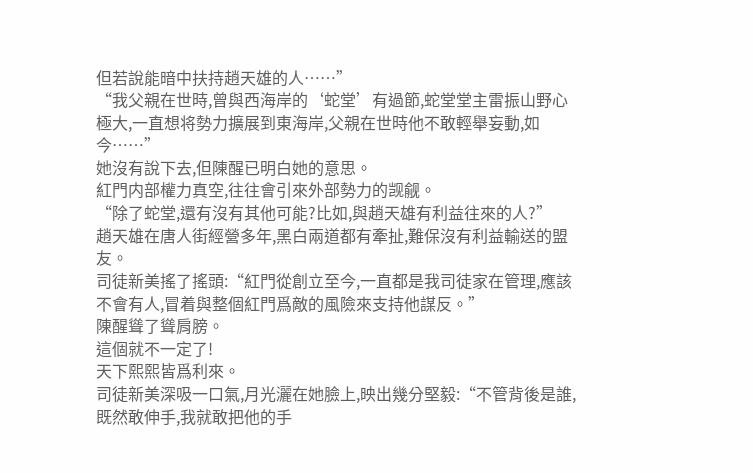但若說能暗中扶持趙天雄的人……”
“我父親在世時,曾與西海岸的‘蛇堂’有過節,蛇堂堂主雷振山野心極大,一直想将勢力擴展到東海岸,父親在世時他不敢輕舉妄動,如今……”
她沒有說下去,但陳醒已明白她的意思。
紅門内部權力真空,往往會引來外部勢力的觊觎。
“除了蛇堂,還有沒有其他可能?比如,與趙天雄有利益往來的人?”
趙天雄在唐人街經營多年,黑白兩道都有牽扯,難保沒有利益輸送的盟友。
司徒新美搖了搖頭:“紅門從創立至今,一直都是我司徒家在管理,應該不會有人,冒着與整個紅門爲敵的風險來支持他謀反。”
陳醒聳了聳肩膀。
這個就不一定了!
天下熙熙皆爲利來。
司徒新美深吸一口氣,月光灑在她臉上,映出幾分堅毅:“不管背後是誰,既然敢伸手,我就敢把他的手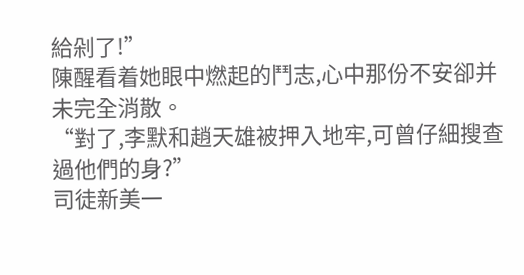給剁了!”
陳醒看着她眼中燃起的鬥志,心中那份不安卻并未完全消散。
“對了,李默和趙天雄被押入地牢,可曾仔細搜查過他們的身?”
司徒新美一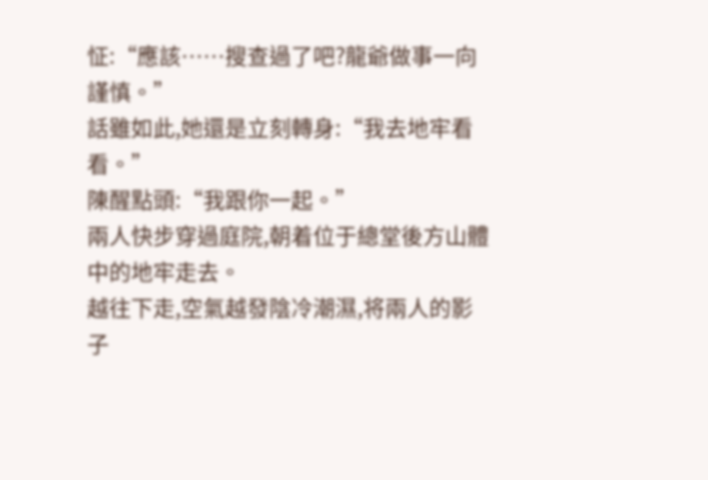怔:“應該……搜查過了吧?龍爺做事一向謹慎。”
話雖如此,她還是立刻轉身:“我去地牢看看。”
陳醒點頭:“我跟你一起。”
兩人快步穿過庭院,朝着位于總堂後方山體中的地牢走去。
越往下走,空氣越發陰冷潮濕,将兩人的影子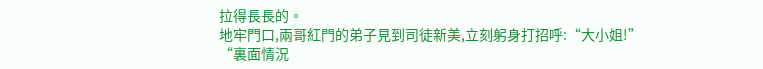拉得長長的。
地牢門口,兩哥紅門的弟子見到司徒新美,立刻躬身打招呼:“大小姐!”
“裏面情況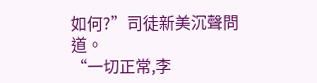如何?”司徒新美沉聲問道。
“一切正常,李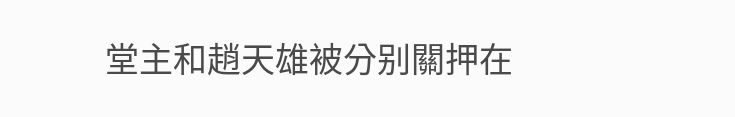堂主和趙天雄被分别關押在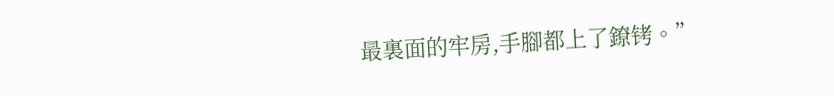最裏面的牢房,手腳都上了鐐铐。”